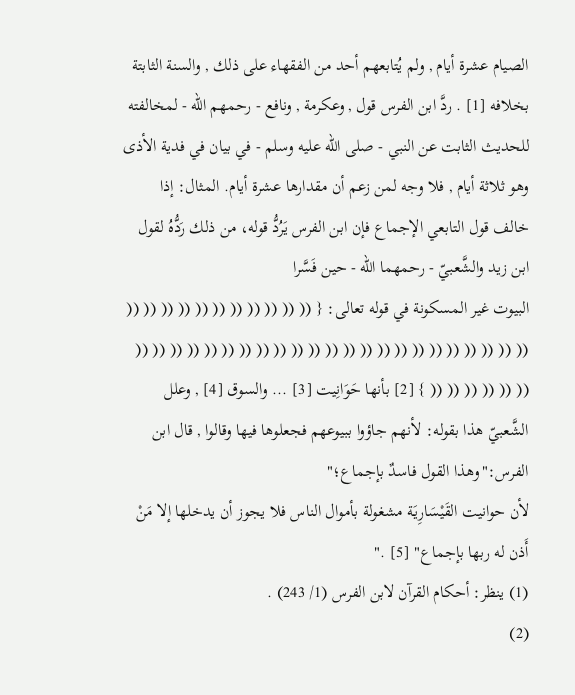الصيام عشرة أيام , ولم يُتابعهم أحد من الفقهاء على ذلك , والسنة الثابتة بخلافه [1] . ردَّ ابن الفرس قول , وعكرمة , ونافع - رحمهم الله - لمخالفته للحديث الثابت عن النبي - صلى الله عليه وسلم - في بيان في فدية الأذى وهو ثلاثة أيام , فلا وجه لمن زعم أن مقدارها عشرة أيام. المثال: إذا خالف قول التابعي الإجماع فإن ابن الفرس يَرُدُّ قوله، من ذلك رَدُّهُ لقول ابن زيد والشَّعبيّ - رحمهما الله - حين فَسَّرا
البيوت غير المسكونة في قوله تعالى: { (( (( (( (( (( (( (( (( (( (( (( (( (( (( (( (( (( (( (( (( (( (( (( (( (( (( (( (( (( (( (( (( (( (( (( (( (( (( (( (( } [2] بأنها حَوَانِيت [3] ... والسوق [4] , وعلل الشَّعبيّ هذا بقوله: لأنهم جاؤوا ببيوعهم فجعلوها فيها وقالوا , قال ابن الفرس:"وهذا القول فاسدٌ بإجماع؛"
لأن حوانيت القَيْسَارِيَة مشغولة بأموال الناس فلا يجوز أن يدخلها إلا مَنْ أَذن له ربها بإجماع" [5] ."
(1) ينظر: أحكام القرآن لابن الفرس (1/ 243) .
(2)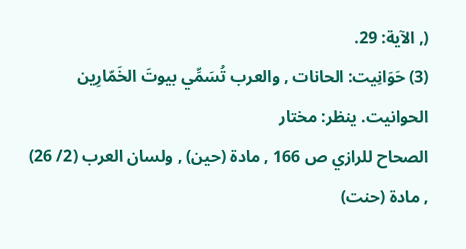(, الآية: 29.
(3) حَوَانِيت: الحانات , والعرب تُسَمِّي بيوتَ الخَمّارِين الحوانيت. ينظر: مختار
الصحاح للرازي ص 166 , مادة (حين) , ولسان العرب (2/ 26) , مادة (حنت)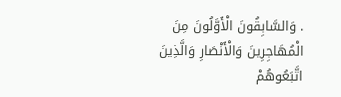. وَالسَّابِقُونَ الْأَوَّلُونَ مِنَ الْمُهَاجِرِينَ وَالْأَنْصَارِ وَالَّذِينَ اتَّبَعُوهُمْ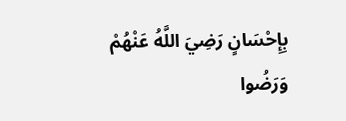بِإِحْسَانٍ رَضِيَ اللَّهُ عَنْهُمْ وَرَضُوا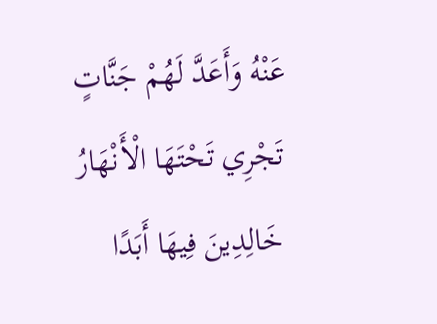عَنْهُ وَأَعَدَّ لَهُمْ جَنَّاتٍ تَجْرِي تَحْتَهَا الْأَنْهَارُ خَالِدِينَ فِيهَا أَبَدًا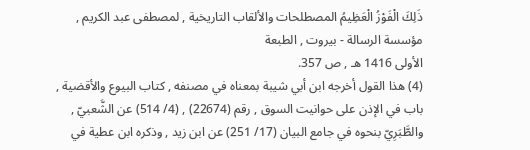ذَلِكَ الْفَوْزُ الْعَظِيمُ المصطلحات والألقاب التاريخية , لمصطفى عبد الكريم , مؤسسة الرسالة - بيروت , الطبعة
الأولى 1416 هـ , ص 357.
(4) هذا القول أخرجه ابن أبي شيبة بمعناه في مصنفه , كتاب البيوع والأقضية , باب في الإذن على حوانيت السوق , رقم (22674) , (4/ 514) عن الشَّعبيّ , والطَّبَرِيّ بنحوه في جامع البيان (17/ 251) عن ابن زيد , وذكره ابن عطية في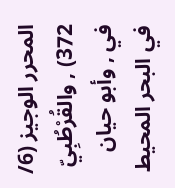المحرر الوجيز (6/ 372) , والقُرْطُبِيّ في , وأبو حيان في البحر المحيط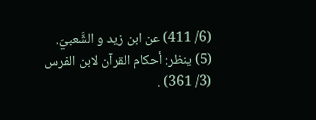(6/ 411) عن ابن زيد و الشَّعبيّ.
(5) ينظر: أحكام القرآن لابن الفرس (3/ 361) .